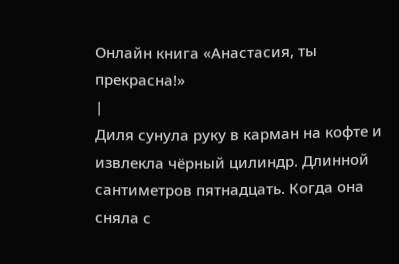Онлайн книга «Анастасия, ты прекрасна!»
|
Диля сунула руку в карман на кофте и извлекла чёрный цилиндр. Длинной сантиметров пятнадцать. Когда она сняла с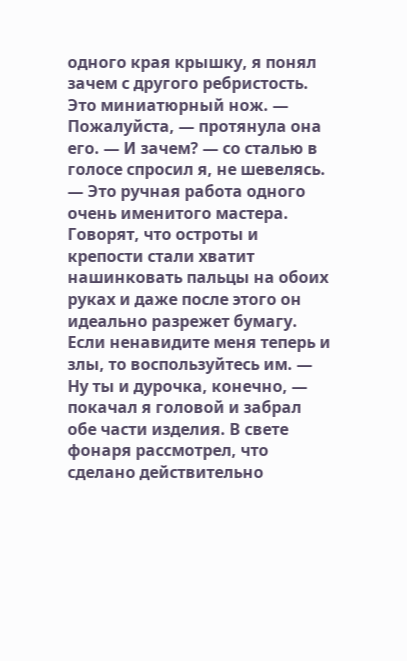одного края крышку, я понял зачем с другого ребристость. Это миниатюрный нож. — Пожалуйста, — протянула она его. — И зачем? — со сталью в голосе спросил я, не шевелясь. — Это ручная работа одного очень именитого мастера. Говорят, что остроты и крепости стали хватит нашинковать пальцы на обоих руках и даже после этого он идеально разрежет бумагу. Если ненавидите меня теперь и злы, то воспользуйтесь им. — Ну ты и дурочка, конечно, — покачал я головой и забрал обе части изделия. В свете фонаря рассмотрел, что сделано действительно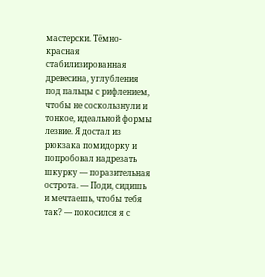мастерски. Тёмно-красная стабилизированная древесина, углубления под пальцы с рифлением, чтобы не соскользнули и тонкое, идеальной формы лезвие. Я достал из рюкзака помидорку и попробовал надрезать шкурку — поразительная острота. — Поди, сидишь и мечтаешь, чтобы тебя так? — покосился я с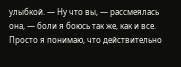улыбкой. — Ну что вы, — рассмеялась она, — боли я боюсь так же, как и все. Просто я понимаю, что действительно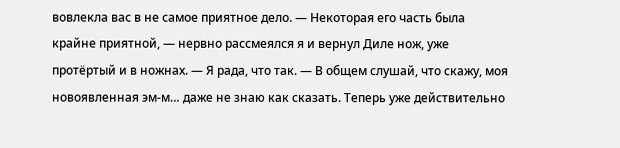вовлекла вас в не самое приятное дело. — Некоторая его часть была крайне приятной, — нервно рассмеялся я и вернул Диле нож, уже протёртый и в ножнах. — Я рада, что так. — В общем слушай, что скажу, моя новоявленная эм-м… даже не знаю как сказать. Теперь уже действительно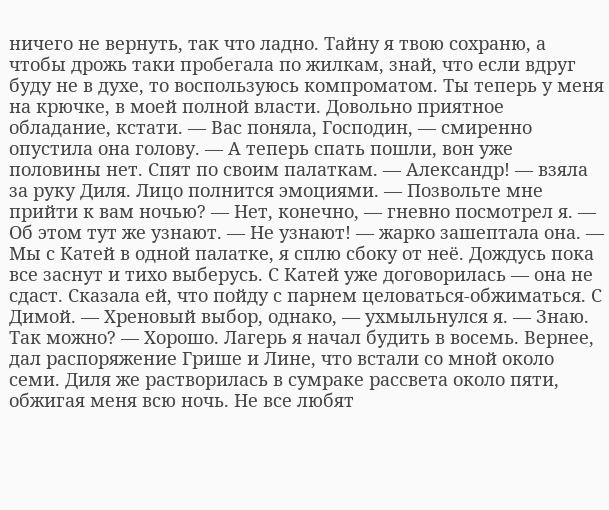ничего не вернуть, так что ладно. Тайну я твою сохраню, а чтобы дрожь таки пробегала по жилкам, знай, что если вдруг буду не в духе, то воспользуюсь компроматом. Ты теперь у меня на крючке, в моей полной власти. Довольно приятное обладание, кстати. — Вас поняла, Господин, — смиренно опустила она голову. — А теперь спать пошли, вон уже половины нет. Спят по своим палаткам. — Александр! — взяла за руку Диля. Лицо полнится эмоциями. — Позвольте мне прийти к вам ночью? — Нет, конечно, — гневно посмотрел я. — Об этом тут же узнают. — Не узнают! — жарко зашептала она. — Мы с Катей в одной палатке, я сплю сбоку от неё. Дождусь пока все заснут и тихо выберусь. С Катей уже договорилась — она не сдаст. Сказала ей, что пойду с парнем целоваться-обжиматься. С Димой. — Хреновый выбор, однако, — ухмыльнулся я. — Знаю. Так можно? — Хорошо. Лагерь я начал будить в восемь. Вернее, дал распоряжение Грише и Лине, что встали со мной около семи. Диля же растворилась в сумраке рассвета около пяти, обжигая меня всю ночь. Не все любят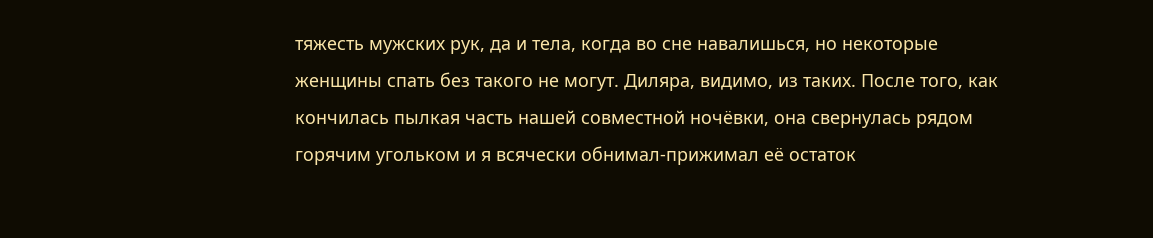тяжесть мужских рук, да и тела, когда во сне навалишься, но некоторые женщины спать без такого не могут. Диляра, видимо, из таких. После того, как кончилась пылкая часть нашей совместной ночёвки, она свернулась рядом горячим угольком и я всячески обнимал-прижимал её остаток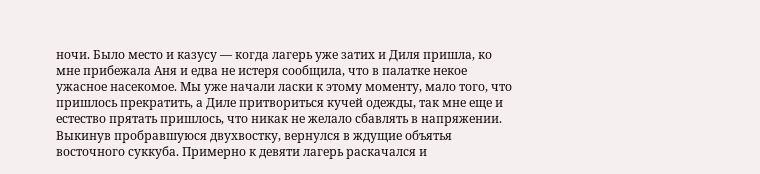ночи. Было место и казусу — когда лагерь уже затих и Диля пришла, ко мне прибежала Аня и едва не истеря сообщила, что в палатке некое ужасное насекомое. Мы уже начали ласки к этому моменту, мало того, что пришлось прекратить, а Диле притвориться кучей одежды, так мне еще и естество прятать пришлось, что никак не желало сбавлять в напряжении. Выкинув пробравшуюся двухвостку, вернулся в ждущие объятья восточного суккуба. Примерно к девяти лагерь раскачался и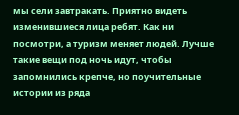мы сели завтракать. Приятно видеть изменившиеся лица ребят. Как ни посмотри, а туризм меняет людей. Лучше такие вещи под ночь идут, чтобы запомнились крепче, но поучительные истории из ряда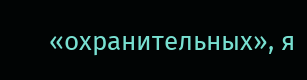«охранительных», я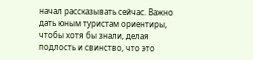начал рассказывать сейчас. Важно дать юным туристам ориентиры, чтобы хотя бы знали, делая подлость и свинство, что это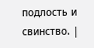подлость и свинство. |